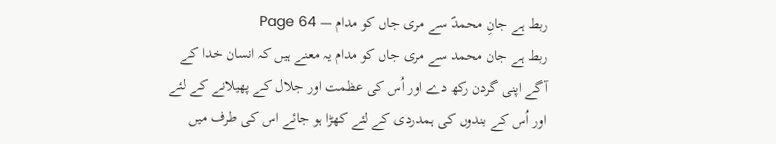ربط ہے جانِ محمدؐ سے مری جاں کو مدام — Page 64
ربط ہے جان محمد سے مری جاں کو مدام یہ معنے ہیں کہ انسان خدا کے آگے اپنی گردن رکھ دے اور اُس کی عظمت اور جلال کے پھیلانے کے لئے اور اُس کے بندوں کی ہمدردی کے لئے کھڑا ہو جائے اس کی طرف میں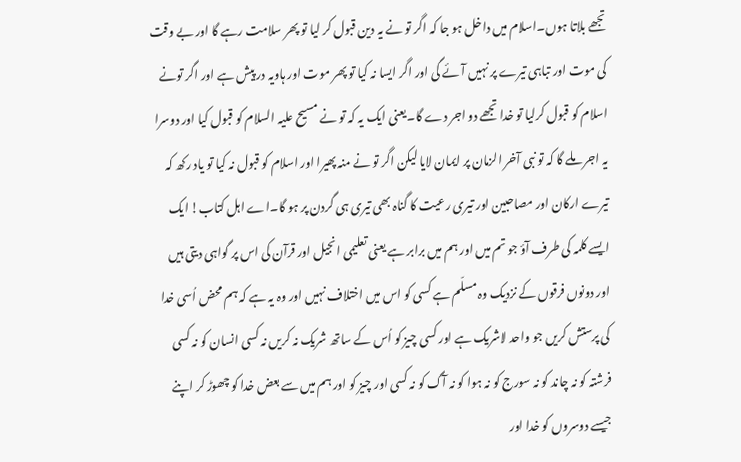تجھے بلاتا ہوں۔اسلام میں داخل ہو جا کہ اگر تو نے یہ دین قبول کر لیا تو پھر سلامت رہے گا اور بے وقت کی موت اور تباہی تیرے پر نہیں آئے گی اور اگر ایسا نہ کیا تو پھر موت اور ہاویہ در پیش ہے اور اگر تونے اسلام کو قبول کرلیا تو خدا تجھے دو اجر دے گا۔یعنی ایک یہ کہ تو نے مسیح علیہ السلام کو قبول کیا اور دوسرا یہ اجر ملے گا کہ تو نبی آخر الزمان پر ایمان لایا لیکن اگر تو نے منہ پھیرا اور اسلام کو قبول نہ کیا تو یاد رکھ کہ تیرے ارکان اور مصاحبین اور تیری رعیت کا گناہ بھی تیری ہی گردن پر ہو گا۔اے اہل کتاب! ایک ایسے کلمہ کی طرف آؤ جو تم میں اور ہم میں برابر ہے یعنی تعلیمی انجیل اور قرآن کی اس پر گواہی دیتی ہیں اور دونوں فرقوں کے نزدیک وہ مسلّم ہے کسی کو اس میں اختلاف نہیں اور وہ یہ ہے کہ ہم محض اُسی خدا کی پرستش کریں جو واحد لاشریک ہے اور کسی چیز کو اُس کے ساتھ شریک نہ کریں نہ کسی انسان کو نہ کسی فرشتہ کو نہ چاند کو نہ سورج کو نہ ہوا کو نہ آگ کو نہ کسی اور چیز کو اور ہم میں سے بعض خدا کو چھوڑ کر اپنے جیسے دوسروں کو خدا اور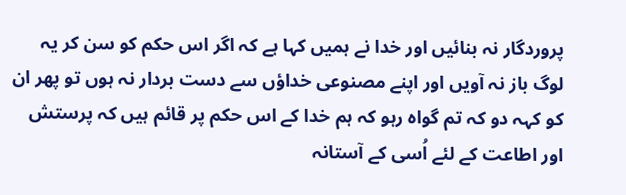پروردگار نہ بنائیں اور خدا نے ہمیں کہا ہے کہ اگر اس حکم کو سن کر یہ لوگ باز نہ آویں اور اپنے مصنوعی خداؤں سے دست بردار نہ ہوں تو پھر ان کو کہہ دو کہ تم گواہ رہو کہ ہم خدا کے اس حکم پر قائم ہیں کہ پرستش اور اطاعت کے لئے اُسی کے آستانہ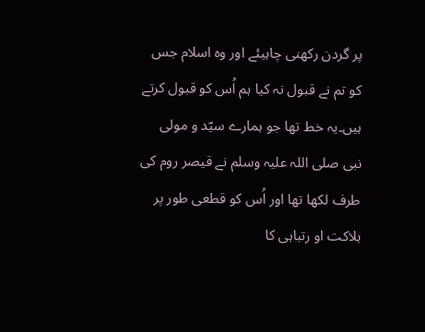پر گردن رکھنی چاہیئے اور وہ اسلام جس کو تم نے قبول نہ کیا ہم اُس کو قبول کرتے ہیں۔یہ خط تھا جو ہمارے سیّد و مولی نبی صلی اللہ علیہ وسلم نے قیصر روم کی طرف لکھا تھا اور اُس کو قطعی طور پر ہلاکت او رتباہی کا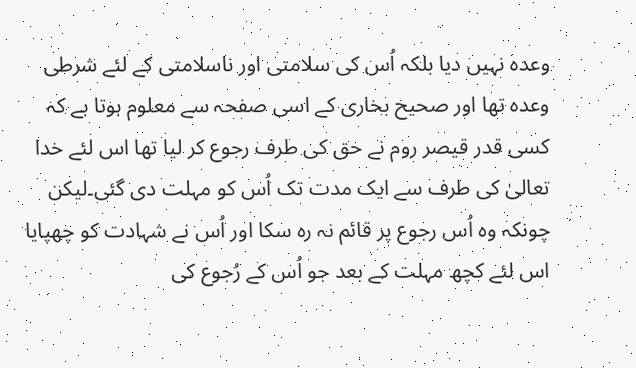وعدہ نہیں دیا بلکہ اُس کی سلامتی اور ناسلامتی کے لئے شرطی وعدہ تھا اور صحیح بخاری کے اسی صفحہ سے معلوم ہوتا ہے کہ کسی قدر قیصر روم نے حق کی طرف رجوع کر لیا تھا اس لئے خدا تعالیٰ کی طرف سے ایک مدت تک اُس کو مہلت دی گئی۔لیکن چونکہ وہ اُس رجوع پر قائم نہ رہ سکا اور اُس نے شہادت کو چھپایا اس لئے کچھ مہلت کے بعد جو اُس کے رُجوع کی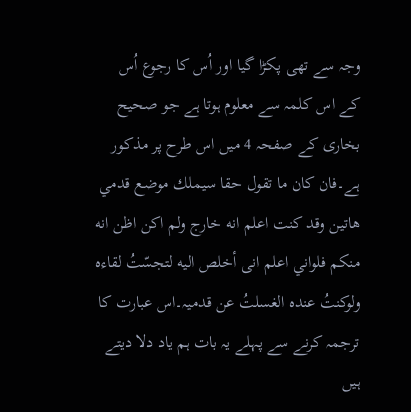وجہ سے تھی پکڑا گیا اور اُس کا رجوع اُس کے اس کلمہ سے معلوم ہوتا ہے جو صحیح بخاری کے صفحہ 4 میں اس طرح پر مذکور ہے۔فان کان ما تقول حقا سيملك موضع قدمي هاتين وقد كنت اعلم انه خارج ولم اكن اظن انه منكم فلواني اعلم انى أخلص اليه لتجسّتُ لقاءه ولوكنتُ عنده الغسلتُ عن قدمیہ۔اس عبارت کا ترجمہ کرنے سے پہلے یہ بات ہم یاد دلا دیتے ہیں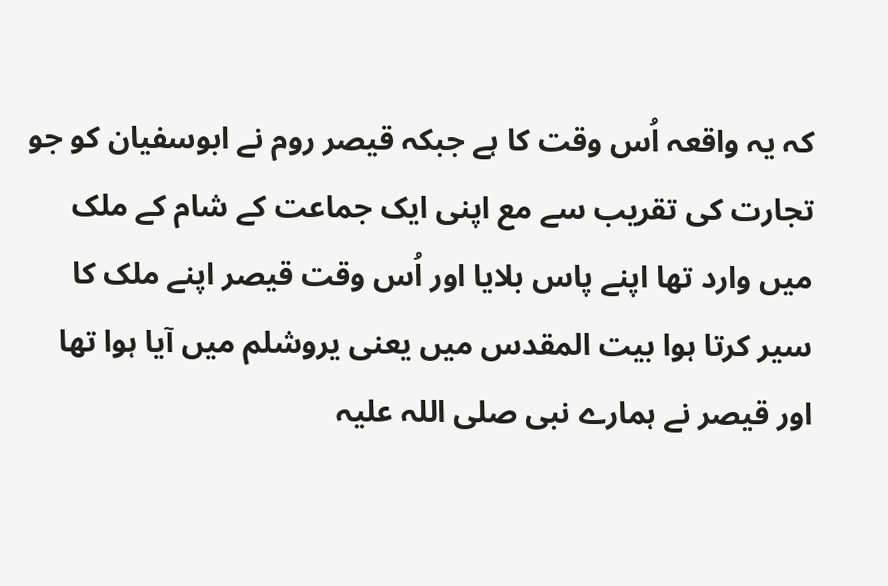کہ یہ واقعہ اُس وقت کا ہے جبکہ قیصر روم نے ابوسفیان کو جو تجارت کی تقریب سے مع اپنی ایک جماعت کے شام کے ملک میں وارد تھا اپنے پاس بلایا اور اُس وقت قیصر اپنے ملک کا سیر کرتا ہوا بیت المقدس میں یعنی یروشلم میں آیا ہوا تھا اور قیصر نے ہمارے نبی صلی اللہ علیہ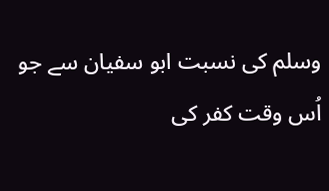وسلم کی نسبت ابو سفیان سے جو اُس وقت کفر کی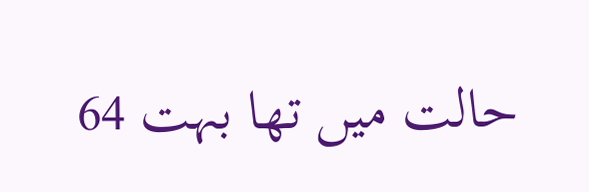حالت میں تھا بہت 64